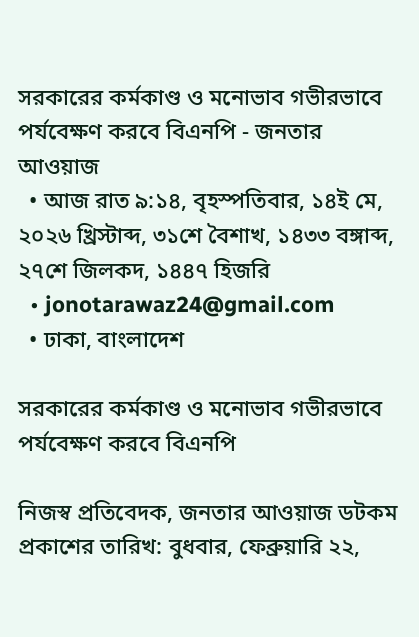সরকারের কর্মকাণ্ড ও মনোভাব গভীরভাবে পর্যবেক্ষণ করবে বিএনপি - জনতার আওয়াজ
  • আজ রাত ৯:১৪, বৃহস্পতিবার, ১৪ই মে, ২০২৬ খ্রিস্টাব্দ, ৩১শে বৈশাখ, ১৪৩৩ বঙ্গাব্দ, ২৭শে জিলকদ, ১৪৪৭ হিজরি
  • jonotarawaz24@gmail.com
  • ঢাকা, বাংলাদেশ

সরকারের কর্মকাণ্ড ও মনোভাব গভীরভাবে পর্যবেক্ষণ করবে বিএনপি

নিজস্ব প্রতিবেদক, জনতার আওয়াজ ডটকম
প্রকাশের তারিখ: বুধবার, ফেব্রুয়ারি ২২,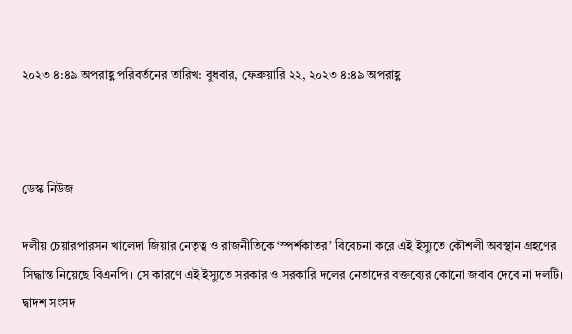২০২৩ ৪:৪৯ অপরাহ্ণ পরিবর্তনের তারিখ: বুধবার, ফেব্রুয়ারি ২২, ২০২৩ ৪:৪৯ অপরাহ্ণ



ডেস্ক নিউজ

দলীয় চেয়ারপারসন খালেদা জিয়ার নেতৃত্ব ও রাজনীতিকে ‘স্পর্শকাতর’ বিবেচনা করে এই ইস্যুতে কৌশলী অবস্থান গ্রহণের সিদ্ধান্ত নিয়েছে বিএনপি। সে কারণে এই ইস্যুতে সরকার ও সরকারি দলের নেতাদের বক্তব্যের কোনো জবাব দেবে না দলটি। দ্বাদশ সংসদ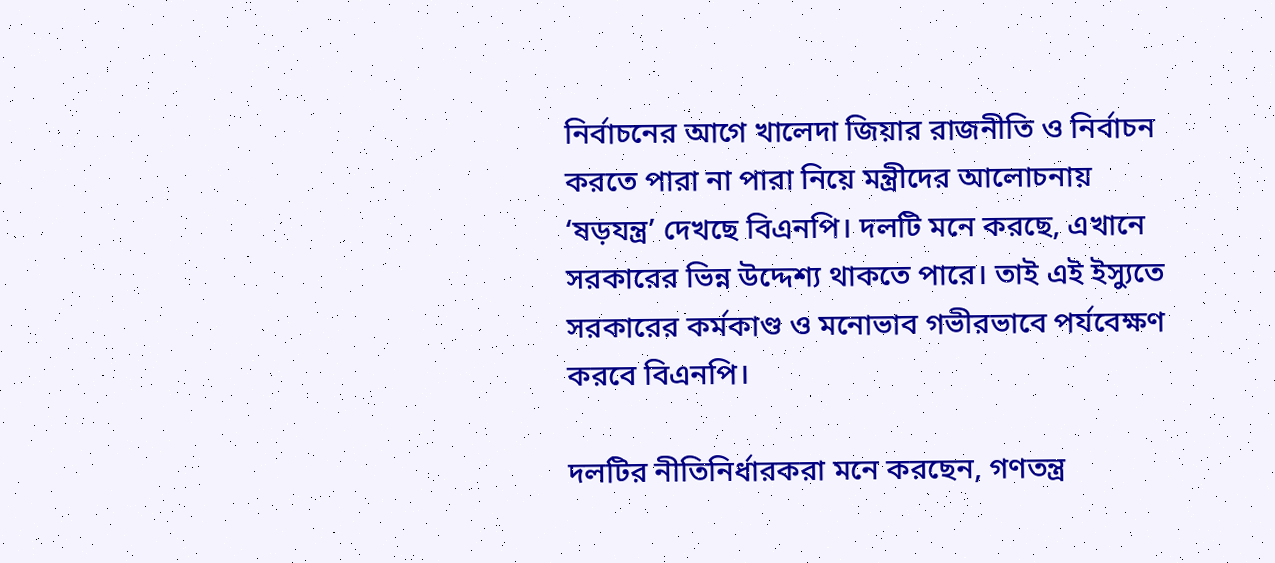নির্বাচনের আগে খালেদা জিয়ার রাজনীতি ও নির্বাচন করতে পারা না পারা নিয়ে মন্ত্রীদের আলোচনায় ‘ষড়যন্ত্র’ দেখছে বিএনপি। দলটি মনে করছে, এখানে সরকারের ভিন্ন উদ্দেশ্য থাকতে পারে। তাই এই ইস্যুতে সরকারের কর্মকাণ্ড ও মনোভাব গভীরভাবে পর্যবেক্ষণ করবে বিএনপি।

দলটির নীতিনির্ধারকরা মনে করছেন, গণতন্ত্র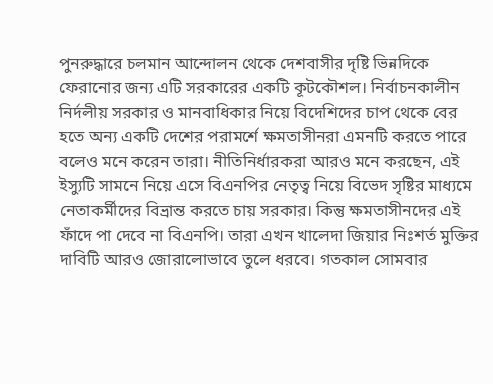পুনরুদ্ধারে চলমান আন্দোলন থেকে দেশবাসীর দৃষ্টি ভিন্নদিকে ফেরানোর জন্য এটি সরকারের একটি কূটকৌশল। নির্বাচনকালীন নির্দলীয় সরকার ও মানবাধিকার নিয়ে বিদেশিদের চাপ থেকে বের হতে অন্য একটি দেশের পরামর্শে ক্ষমতাসীনরা এমনটি করতে পারে বলেও মনে করেন তারা। নীতিনির্ধারকরা আরও মনে করছেন, এই ইস্যুটি সামনে নিয়ে এসে বিএনপির নেতৃত্ব নিয়ে বিভেদ সৃষ্টির মাধ্যমে নেতাকর্মীদের বিভ্রান্ত করতে চায় সরকার। কিন্তু ক্ষমতাসীনদের এই ফাঁদে পা দেবে না বিএনপি। তারা এখন খালেদা জিয়ার নিঃশর্ত মুক্তির দাবিটি আরও জোরালোভাবে তুলে ধরবে। গতকাল সোমবার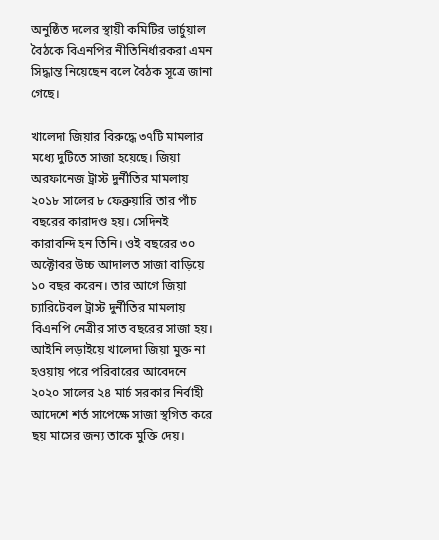অনুষ্ঠিত দলের স্থায়ী কমিটির ভার্চুয়াল বৈঠকে বিএনপির নীতিনির্ধারকরা এমন সিদ্ধান্ত নিয়েছেন বলে বৈঠক সূত্রে জানা গেছে।

খালেদা জিয়ার বিরুদ্ধে ৩৭টি মামলার মধ্যে দুটিতে সাজা হয়েছে। জিয়া অরফানেজ ট্রাস্ট দুর্নীতির মামলায় ২০১৮ সালের ৮ ফেব্রুয়ারি তার পাঁচ বছরের কারাদণ্ড হয়। সেদিনই কারাবন্দি হন তিনি। ওই বছরের ৩০ অক্টোবর উচ্চ আদালত সাজা বাড়িয়ে ১০ বছর করেন। তার আগে জিয়া চ্যারিটেবল ট্রাস্ট দুর্নীতির মামলায় বিএনপি নেত্রীর সাত বছরের সাজা হয়। আইনি লড়াইয়ে খালেদা জিয়া মুক্ত না হওয়ায় পরে পরিবারের আবেদনে ২০২০ সালের ২৪ মার্চ সরকার নির্বাহী আদেশে শর্ত সাপেক্ষে সাজা স্থগিত করে ছয় মাসের জন্য তাকে মুক্তি দেয়।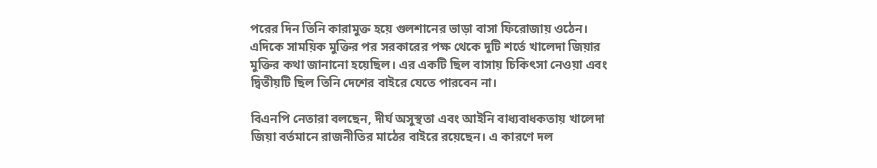পরের দিন তিনি কারামুক্ত হয়ে গুলশানের ভাড়া বাসা ফিরোজায় ওঠেন। এদিকে সাময়িক মুক্তির পর সরকারের পক্ষ থেকে দুটি শর্তে খালেদা জিয়ার মুক্তির কথা জানানো হয়েছিল। এর একটি ছিল বাসায় চিকিৎসা নেওয়া এবং দ্বিতীয়টি ছিল তিনি দেশের বাইরে যেতে পারবেন না।

বিএনপি নেতারা বলছেন, দীর্ঘ অসুস্থতা এবং আইনি বাধ্যবাধকতায় খালেদা জিয়া বর্তমানে রাজনীতির মাঠের বাইরে রয়েছেন। এ কারণে দল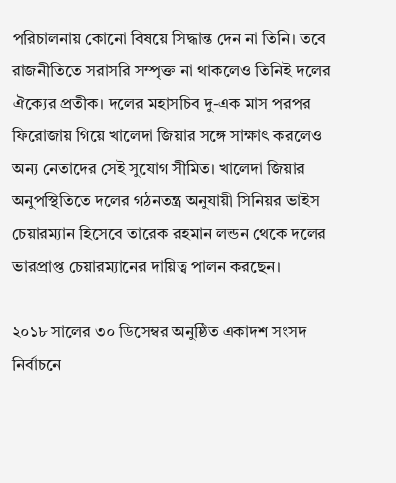পরিচালনায় কোনো বিষয়ে সিদ্ধান্ত দেন না তিনি। তবে রাজনীতিতে সরাসরি সম্পৃক্ত না থাকলেও তিনিই দলের ঐক্যের প্রতীক। দলের মহাসচিব দু-এক মাস পরপর ফিরোজায় গিয়ে খালেদা জিয়ার সঙ্গে সাক্ষাৎ করলেও অন্য নেতাদের সেই সুযোগ সীমিত। খালেদা জিয়ার অনুপস্থিতিতে দলের গঠনতন্ত্র অনুযায়ী সিনিয়র ভাইস চেয়ারম্যান হিসেবে তারেক রহমান লন্ডন থেকে দলের ভারপ্রাপ্ত চেয়ারম্যানের দায়িত্ব পালন করছেন।

২০১৮ সালের ৩০ ডিসেম্বর অনুষ্ঠিত একাদশ সংসদ নির্বাচনে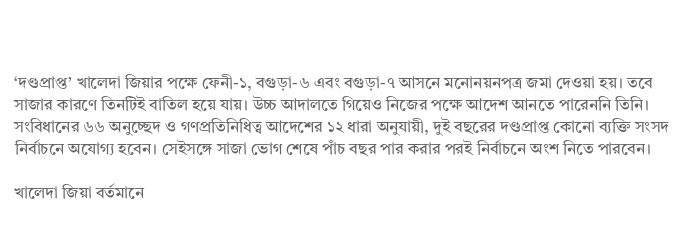‘দণ্ডপ্রাপ্ত’ খালেদা জিয়ার পক্ষে ফেনী-১, বগুড়া-৬ এবং বগুড়া-৭ আসনে মনোনয়নপত্র জমা দেওয়া হয়। তবে সাজার কারণে তিনটিই বাতিল হয়ে যায়। উচ্চ আদালতে গিয়েও নিজের পক্ষে আদেশ আনতে পারেননি তিনি। সংবিধানের ৬৬ অনুচ্ছেদ ও গণপ্রতিনিধিত্ব আদেশের ১২ ধারা অনুযায়ী, দুই বছরের দণ্ডপ্রাপ্ত কোনো ব্যক্তি সংসদ নির্বাচনে অযোগ্য হবেন। সেইসঙ্গে সাজা ভোগ শেষে পাঁচ বছর পার করার পরই নির্বাচনে অংশ নিতে পারবেন।

খালেদা জিয়া বর্তমানে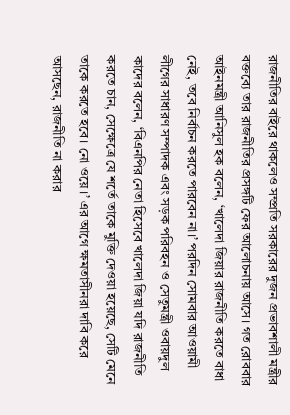রাজনীতির বাইরে থাকলেও সম্প্রতি সরকারের দুজন প্রভাবশালী মন্ত্রীর বক্তব্যে তার রাজনীতির প্রসঙ্গটি ফের আলোচনায় আসে। গত রোববার আইনমন্ত্রী আনিসুল হক বলেন, ‘খালেদা জিয়ার রাজনীতি করতে বাধা নেই, তবে নির্বাচন করতে পারবেন না।’ পরদিন সোমবার আওয়ামী লীগের সাধারণ সম্পাদক এবং সড়ক পরিবহন ও সেতুমন্ত্রী ওবায়দুল কাদের বলেন, ‘বিএনপির নেতা হিসেবে খালেদা জিয়া যদি রাজনীতি করতে চান, সেক্ষেত্রে যে শর্তে তাকে মুক্তি দেওয়া হয়েছে, সেটি মেনে তাকে করতে হবে। নো ওয়ে।’ এর আগে ক্ষমতাসীনরা দাবি করে আসছেন, রাজনীতি না করার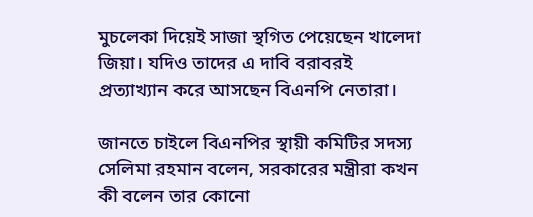মুচলেকা দিয়েই সাজা স্থগিত পেয়েছেন খালেদা জিয়া। যদিও তাদের এ দাবি বরাবরই প্রত্যাখ্যান করে আসছেন বিএনপি নেতারা।

জানতে চাইলে বিএনপির স্থায়ী কমিটির সদস্য সেলিমা রহমান বলেন, সরকারের মন্ত্রীরা কখন কী বলেন তার কোনো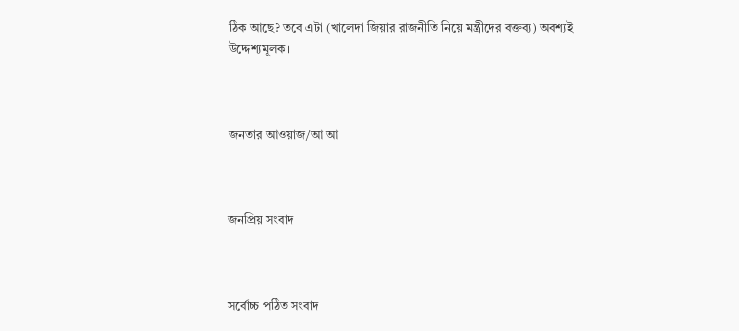ঠিক আছে? তবে এটা (খালেদা জিয়ার রাজনীতি নিয়ে মন্ত্রীদের বক্তব্য) অবশ্যই উদ্দেশ্যমূলক।



জনতার আওয়াজ/আ আ



জনপ্রিয় সংবাদ



সর্বোচ্চ পঠিত সংবাদ